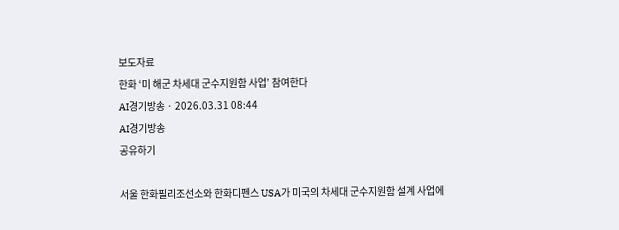보도자료
한화 ‘미 해군 차세대 군수지원함 사업’ 참여한다
AI경기방송 · 2026.03.31 08:44
AI경기방송
공유하기

서울 한화필리조선소와 한화디펜스 USA가 미국의 차세대 군수지원함 설계 사업에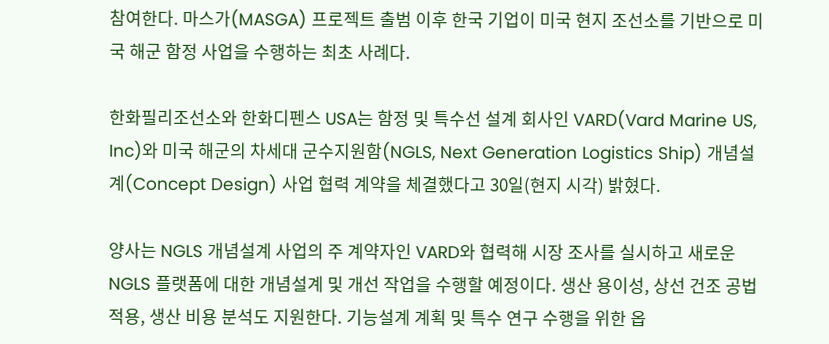참여한다. 마스가(MASGA) 프로젝트 출범 이후 한국 기업이 미국 현지 조선소를 기반으로 미국 해군 함정 사업을 수행하는 최초 사례다.

한화필리조선소와 한화디펜스 USA는 함정 및 특수선 설계 회사인 VARD(Vard Marine US, Inc)와 미국 해군의 차세대 군수지원함(NGLS, Next Generation Logistics Ship) 개념설계(Concept Design) 사업 협력 계약을 체결했다고 30일(현지 시각) 밝혔다.

양사는 NGLS 개념설계 사업의 주 계약자인 VARD와 협력해 시장 조사를 실시하고 새로운 NGLS 플랫폼에 대한 개념설계 및 개선 작업을 수행할 예정이다. 생산 용이성, 상선 건조 공법 적용, 생산 비용 분석도 지원한다. 기능설계 계획 및 특수 연구 수행을 위한 옵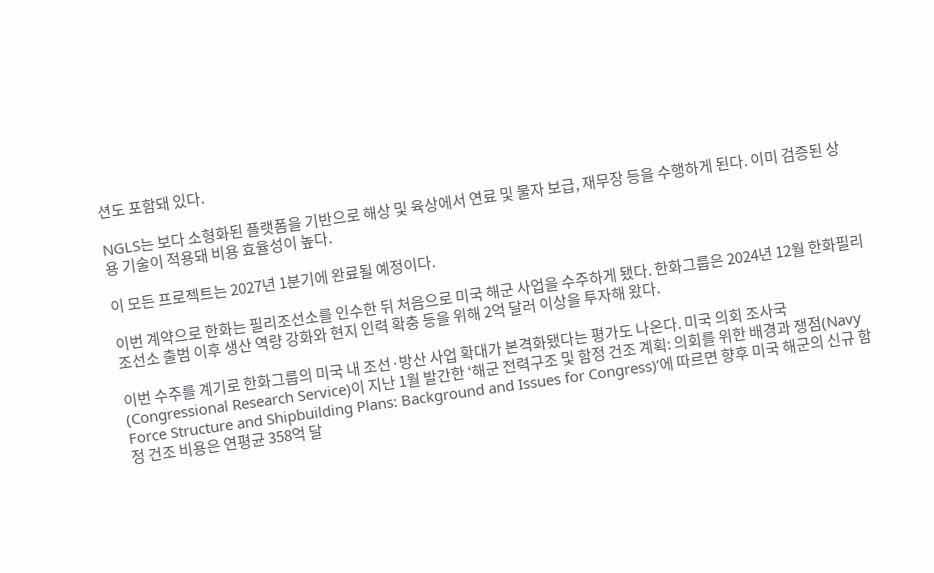션도 포함돼 있다.

NGLS는 보다 소형화된 플랫폼을 기반으로 해상 및 육상에서 연료 및 물자 보급, 재무장 등을 수행하게 된다. 이미 검증된 상용 기술이 적용돼 비용 효율성이 높다.

이 모든 프로젝트는 2027년 1분기에 완료될 예정이다.

이번 계약으로 한화는 필리조선소를 인수한 뒤 처음으로 미국 해군 사업을 수주하게 됐다. 한화그룹은 2024년 12월 한화필리조선소 출범 이후 생산 역량 강화와 현지 인력 확충 등을 위해 2억 달러 이상을 투자해 왔다.

이번 수주를 계기로 한화그룹의 미국 내 조선·방산 사업 확대가 본격화됐다는 평가도 나온다. 미국 의회 조사국(Congressional Research Service)이 지난 1월 발간한 ‘해군 전력구조 및 함정 건조 계획: 의회를 위한 배경과 쟁점(Navy Force Structure and Shipbuilding Plans: Background and Issues for Congress)’에 따르면 향후 미국 해군의 신규 함정 건조 비용은 연평균 358억 달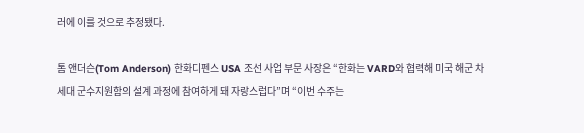러에 이를 것으로 추정됐다.

톰 앤더슨(Tom Anderson) 한화디펜스 USA 조선 사업 부문 사장은 “한화는 VARD와 협력해 미국 해군 차세대 군수지원함의 설계 과정에 참여하게 돼 자랑스럽다”며 “이번 수주는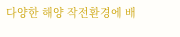다양한 해양 작전환경에 배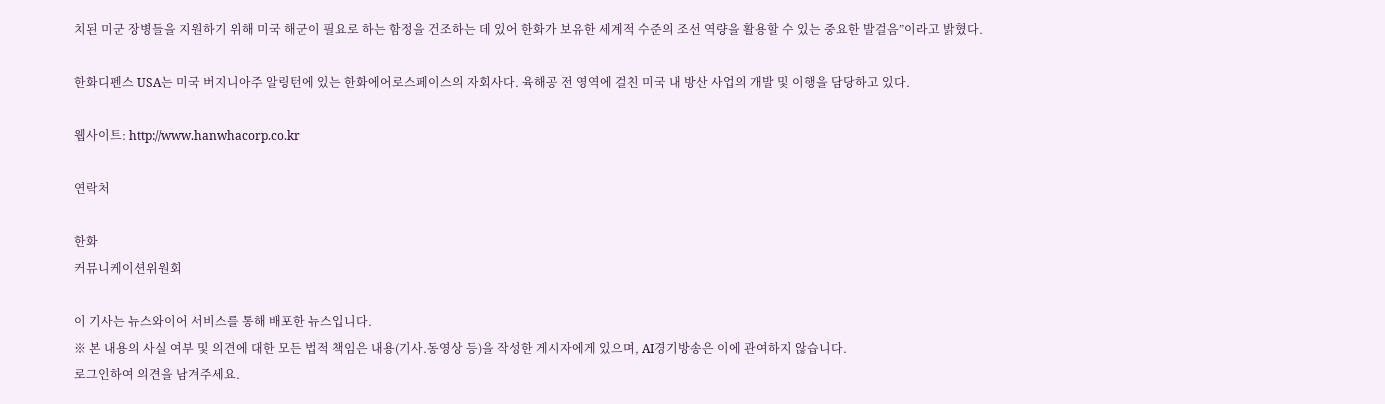치된 미군 장병들을 지원하기 위해 미국 해군이 필요로 하는 함정을 건조하는 데 있어 한화가 보유한 세계적 수준의 조선 역량을 활용할 수 있는 중요한 발걸음”이라고 밝혔다.

한화디펜스 USA는 미국 버지니아주 알링턴에 있는 한화에어로스페이스의 자회사다. 육해공 전 영역에 걸친 미국 내 방산 사업의 개발 및 이행을 담당하고 있다.

웹사이트: http://www.hanwhacorp.co.kr

연락처

한화
커뮤니케이션위원회

이 기사는 뉴스와이어 서비스를 통해 배포한 뉴스입니다.
※ 본 내용의 사실 여부 및 의견에 대한 모든 법적 책임은 내용(기사.동영상 등)을 작성한 게시자에게 있으며, AI경기방송은 이에 관여하지 않습니다.
로그인하여 의견을 남겨주세요.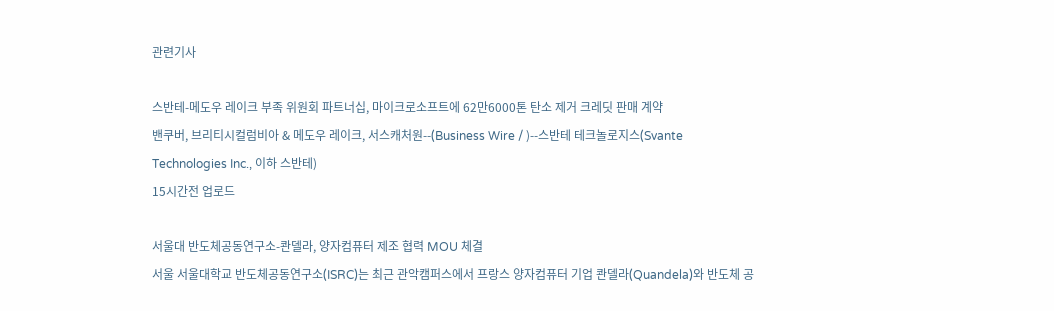관련기사

스반테-메도우 레이크 부족 위원회 파트너십, 마이크로소프트에 62만6000톤 탄소 제거 크레딧 판매 계약
밴쿠버, 브리티시컬럼비아 & 메도우 레이크, 서스캐처원--(Business Wire / )--스반테 테크놀로지스(Svante Technologies Inc., 이하 스반테)
15시간전 업로드

서울대 반도체공동연구소-콴델라, 양자컴퓨터 제조 협력 MOU 체결
서울 서울대학교 반도체공동연구소(ISRC)는 최근 관악캠퍼스에서 프랑스 양자컴퓨터 기업 콴델라(Quandela)와 반도체 공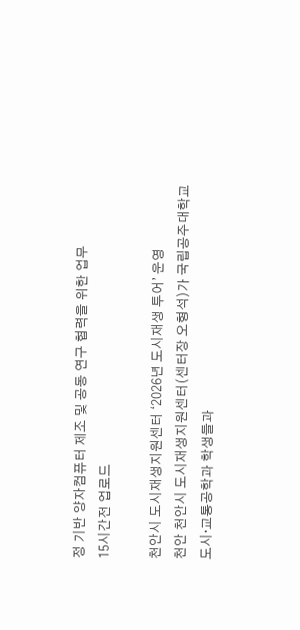정 기반 양자컴퓨터 제조 및 공동 연구 협력을 위한 업무
15시간전 업로드

천안시 도시재생지원센터 ‘2026년 도시재생 투어’ 운영
천안 천안시 도시재생지원센터(센터장 오형석)가 국립공주대학교 도시·교통공학과 학생들과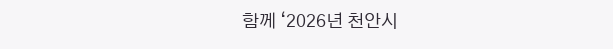함께 ‘2026년 천안시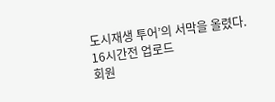도시재생 투어’의 서막을 올렸다.
16시간전 업로드
회원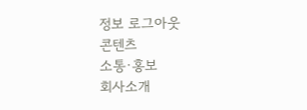정보 로그아웃
콘텐츠
소통·홍보
회사소개